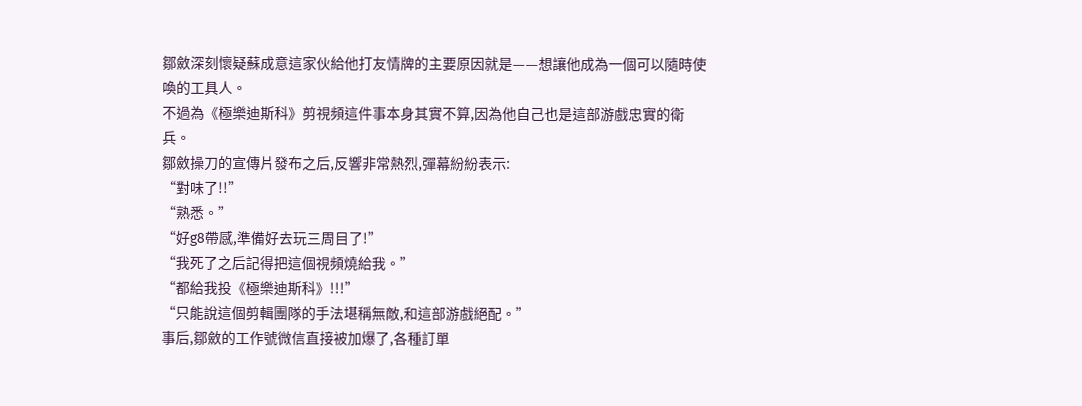鄒斂深刻懷疑蘇成意這家伙給他打友情牌的主要原因就是——想讓他成為一個可以隨時使喚的工具人。
不過為《極樂迪斯科》剪視頻這件事本身其實不算,因為他自己也是這部游戲忠實的衛兵。
鄒斂操刀的宣傳片發布之后,反響非常熱烈,彈幕紛紛表示:
“對味了!!”
“熟悉。”
“好g8帶感,準備好去玩三周目了!”
“我死了之后記得把這個視頻燒給我。”
“都給我投《極樂迪斯科》!!!”
“只能說這個剪輯團隊的手法堪稱無敵,和這部游戲絕配。”
事后,鄒斂的工作號微信直接被加爆了,各種訂單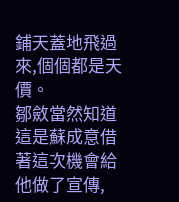鋪天蓋地飛過來,個個都是天價。
鄒斂當然知道這是蘇成意借著這次機會給他做了宣傳,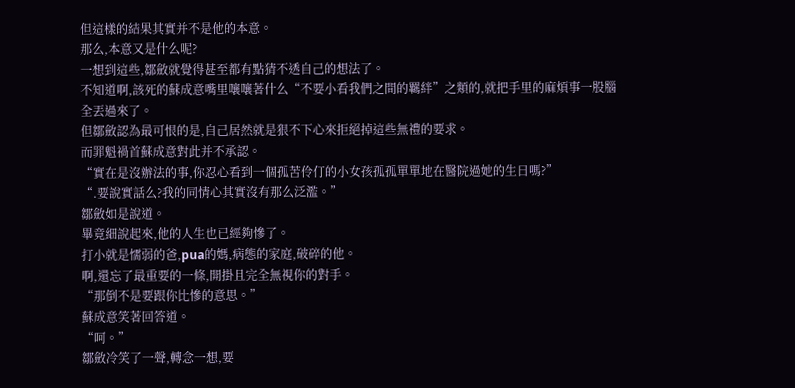但這樣的結果其實并不是他的本意。
那么,本意又是什么呢?
一想到這些,鄒斂就覺得甚至都有點猜不透自己的想法了。
不知道啊,該死的蘇成意嘴里嚷嚷著什么“不要小看我們之間的羈絆”之類的,就把手里的麻煩事一股腦全丟過來了。
但鄒斂認為最可恨的是,自己居然就是狠不下心來拒絕掉這些無禮的要求。
而罪魁禍首蘇成意對此并不承認。
“實在是沒辦法的事,你忍心看到一個孤苦伶仃的小女孩孤孤單單地在醫院過她的生日嗎?”
“.要說實話么?我的同情心其實沒有那么泛濫。”
鄒斂如是說道。
畢竟細說起來,他的人生也已經夠慘了。
打小就是懦弱的爸,pua的媽,病態的家庭,破碎的他。
啊,還忘了最重要的一條,開掛且完全無視你的對手。
“那倒不是要跟你比慘的意思。”
蘇成意笑著回答道。
“呵。”
鄒斂冷笑了一聲,轉念一想,要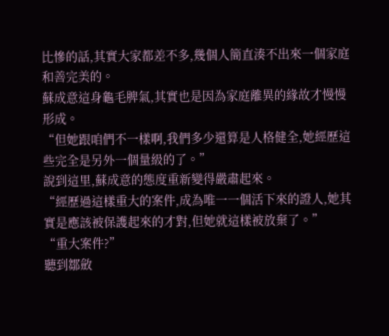比慘的話,其實大家都差不多,幾個人簡直湊不出來一個家庭和善完美的。
蘇成意這身龜毛脾氣,其實也是因為家庭離異的緣故才慢慢形成。
“但她跟咱們不一樣啊,我們多少還算是人格健全,她經歷這些完全是另外一個量級的了。”
說到這里,蘇成意的態度重新變得嚴肅起來。
“經歷過這樣重大的案件,成為唯一一個活下來的證人,她其實是應該被保護起來的才對,但她就這樣被放棄了。”
“重大案件?”
聽到鄒斂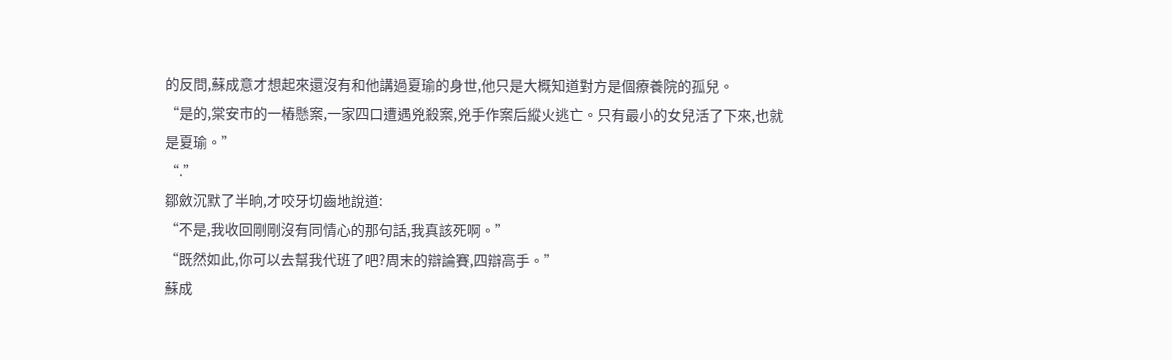的反問,蘇成意才想起來還沒有和他講過夏瑜的身世,他只是大概知道對方是個療養院的孤兒。
“是的,棠安市的一樁懸案,一家四口遭遇兇殺案,兇手作案后縱火逃亡。只有最小的女兒活了下來,也就是夏瑜。”
“.”
鄒斂沉默了半晌,才咬牙切齒地說道:
“不是,我收回剛剛沒有同情心的那句話,我真該死啊。”
“既然如此,你可以去幫我代班了吧?周末的辯論賽,四辯高手。”
蘇成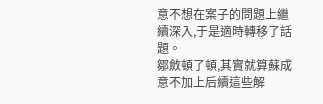意不想在案子的問題上繼續深入,于是適時轉移了話題。
鄒斂頓了頓,其實就算蘇成意不加上后續這些解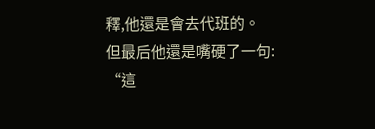釋,他還是會去代班的。
但最后他還是嘴硬了一句:
“這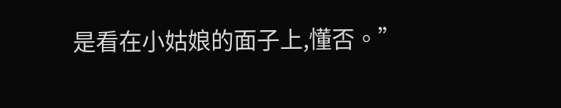是看在小姑娘的面子上,懂否。”